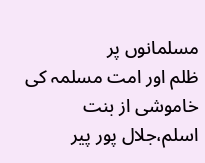مسلمانوں پر
ظلم اور امت مسلمہ کی خاموشی از بنت اسلم،جلال پور پیر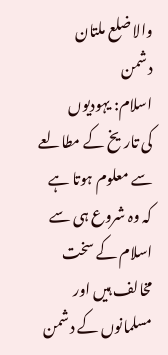والا ضلع ملتان
دشمن
اسلام: یہودیوں
کی تاریخ کے مطالعے سے معلوم ہوتا ہے کہ وہ شروع ہی سے اسلام کے سخت مخالف ہیں اور
مسلمانوں کے دشمن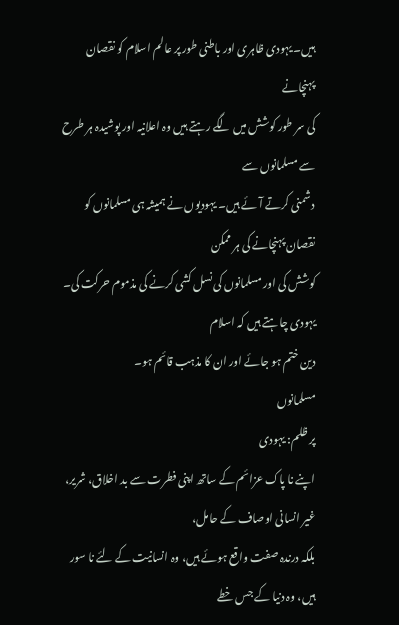ہیں۔ یہودی ظاہری اور باطنی طور پر عالم اسلام کو نقصان پہنچانے
کی سر طور کوشش میں لگے رہتے ہیں وہ اعلانیہ اور پوشیدہ ہر طرح سے مسلمانوں سے
دشمنی کرتے آئے ہیں۔ یہودیوں نے ہمیشہ ہی مسلمانوں کو نقصان پہنچانے کی ہر ممکن
کوشش کی اور مسلمانوں کی نسل کشی کرنے کی مذموم حرکت کی۔ یہودی چاہتے ہیں کہ اسلام
دین ختم ہو جائے اور ان کا مذہب قائم ہو۔
مسلمانوں
پر ظلم: یہودی
اپنے نا پاک عزائم کے ساتھ اپنی فطرت سے بد اخلاق، شریر، غیر انسانی اوصاف کے حامل،
بلکہ درندہ صفت واقع ہوئے ہیں، وہ انسانیت کے لئے نا سور ہیں، وہ دنیا کے جس خطے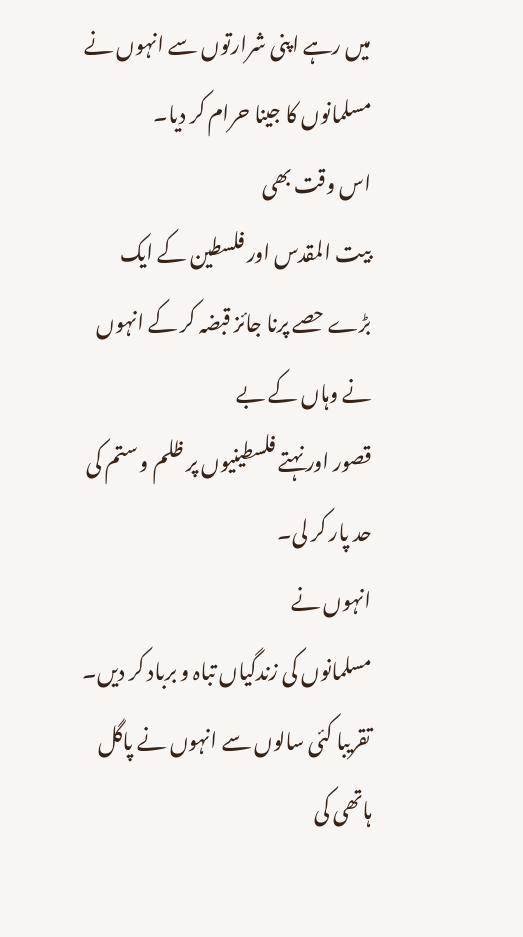میں رہے اپنی شرارتوں سے انہوں نے مسلمانوں کا جینا حرام کر دیا۔
اس وقت بھی
بیت المقدس اور فلسطین کے ایک بڑے حصے پرنا جائز قبضہ کر کے انہوں نے وہاں کے بے
قصور اور نہتے فلسطینیوں پر ظلم و ستم کی حد پار کر لی۔
انہوں نے
مسلمانوں کی زندگیاں تباہ و برباد کر دیں۔ تقریبا کئی سالوں سے انہوں نے پاگل
ہاتھی کی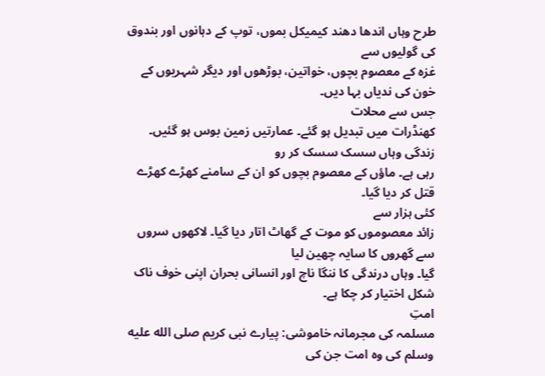طرح وہاں اندھا دھند کیمیکل بموں، توپ کے دہانوں اور بندوق کی گولیوں سے
غزہ کے معصوم بچوں، خواتین، بوڑھوں اور دیگر شہریوں کے خون کی ندیاں بہا دیں۔
جس سے محلات
کھنڈرات میں تبدیل ہو گئے۔ عمارتیں زمین بوس ہو گئیں۔ زندگی وہاں سسک سسک کر رو
رہی ہے۔ ماؤں کے معصوم بچوں کو ان کے سامنے کھڑے کھڑے قتل کر دیا گیا۔
کئی ہزار سے
زائد معصوموں کو موت کے گھاٹ اتار دیا گیا۔ لاکھوں سروں سے گھروں کا سایہ چھین لیا
گیا۔ وہاں درندگی کا ننگا ناچ اور انسانی بحران اپنی خوف ناک شکل اختیار کر چکا ہے۔
امتِ
مسلمہ کی مجرمانہ خاموشی: پیارے نبی کریم صلى الله عليه وسلم کی وہ امت جن کی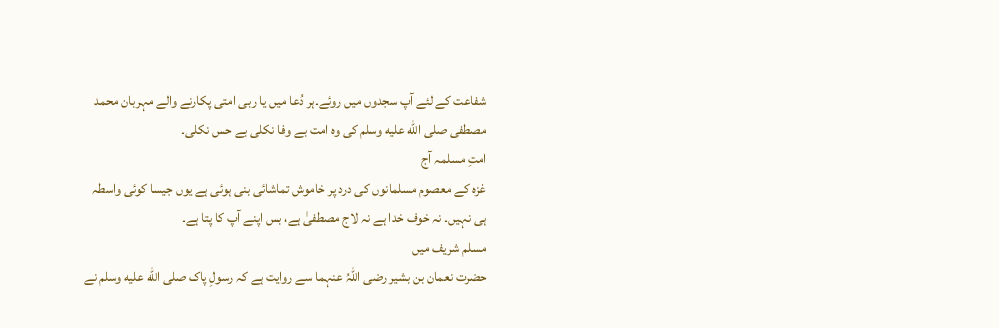شفاعت کے لئے آپ سجدوں میں روئے۔ہر دُعا میں یا ربی امتی پکارنے والے مہربان محمد
مصطفی صلى الله عليه وسلم کی وہ امت بے وفا نکلی بے حس نکلی۔
امتِ مسلمہ آج
غزہ کے معصوم مسلمانوں کی درد پر خاموش تماشائی بنی ہوئی ہے یوں جیسا کوئی واسطہ
ہی نہیں۔ نہ خوف خدا ہے نہ لاج مصطفیٰ ہے، بس اپنے آپ کا پتا ہے۔
مسلم شریف میں
حضرت نعمان بن بشیر رضی اللہُ عنہما سے روایت ہے کہ رسولِ پاک صلى الله عليه وسلم نے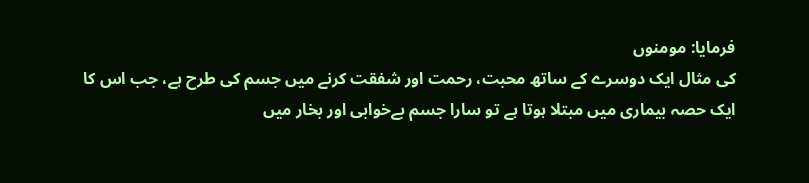فرمایا: مومنوں
کی مثال ایک دوسرے کے ساتھ محبت، رحمت اور شفقت کرنے میں جسم کی طرح ہے، جب اس کا
ایک حصہ بیماری میں مبتلا ہوتا ہے تو سارا جسم بےخوابی اور بخار میں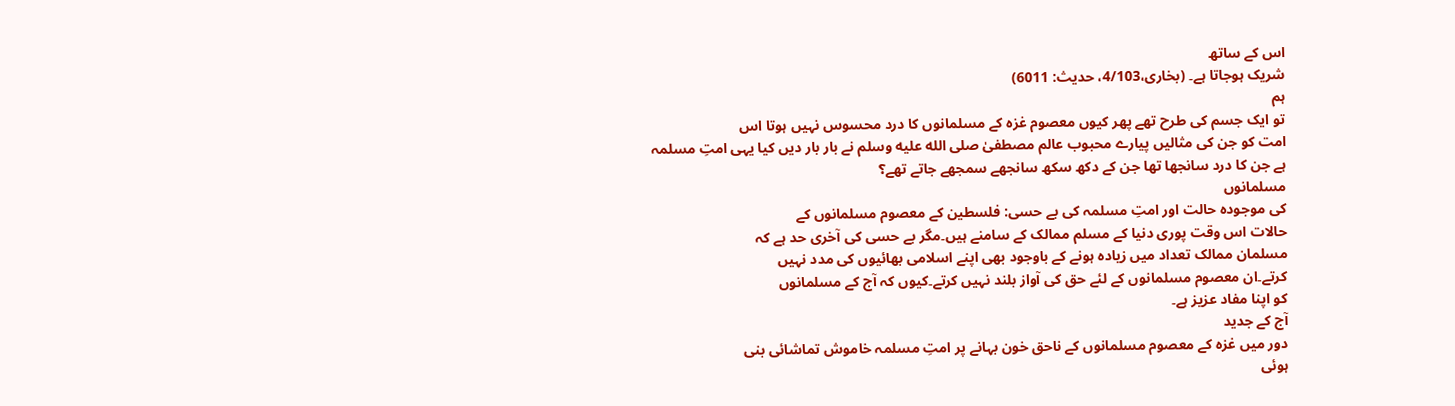اس کے ساتھ
شریک ہوجاتا ہے۔ (بخاری،4/103، حدیث: 6011)
ہم
تو ایک جسم کی طرح تھے پھر کیوں معصوم غزہ کے مسلمانوں کا درد محسوس نہیں ہوتا اس
امت کو جن کی مثالیں پیارے محبوب عالم مصطفیٰ صلى الله عليه وسلم نے بار بار دیں کیا یہی امتِ مسلمہ
ہے جن کا درد سانجھا تھا جن کے دکھ سکھ سانجھے سمجھے جاتے تھے؟
مسلمانوں
کی موجودہ حالت اور امتِ مسلمہ کی بے حسی: فلسطین کے معصوم مسلمانوں کے
حالات اس وقت پوری دنیا کے مسلم ممالک کے سامنے ہیں۔مگر بے حسی کی آخری حد ہے کہ
مسلمان ممالک تعداد میں زیادہ ہونے کے باوجود بھی اپنے اسلامی بھائیوں کی مدد نہیں
کرتے۔ان معصوم مسلمانوں کے لئے حق کی آواز بلند نہیں کرتے۔کیوں کہ آج کے مسلمانوں
کو اپنا مفاد عزیز ہے۔
آج کے جدید
دور میں غزہ کے معصوم مسلمانوں کے ناحق خون بہانے پر امتِ مسلمہ خاموش تماشائی بنی
ہوئی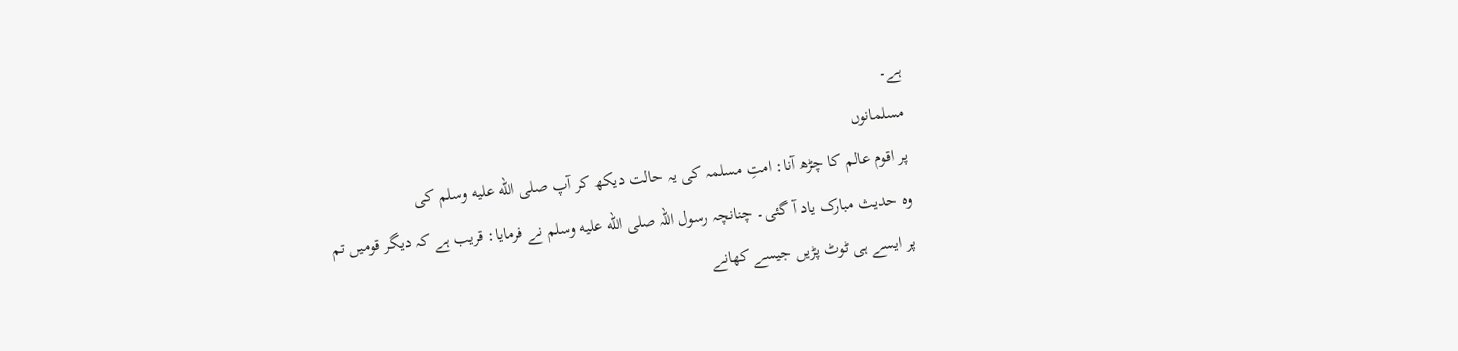ہے۔
مسلمانوں
پر اقوم عالم کا چڑھ آنا: امتِ مسلمہ کی یہ حالت دیکھ کر آپ صلى الله عليه وسلم کی
وہ حدیث مبارک یاد آ گئی۔ چنانچہ رسول اللہ صلى الله عليه وسلم نے فرمایا: قریب ہے کہ دیگر قومیں تم
پر ایسے ہی ٹوٹ پڑیں جیسے کھانے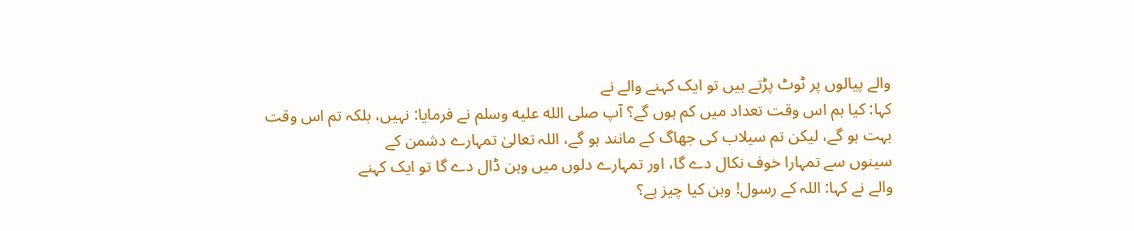والے پیالوں پر ٹوٹ پڑتے ہیں تو ایک کہنے والے نے
کہا: کیا ہم اس وقت تعداد میں کم ہوں گے؟ آپ صلى الله عليه وسلم نے فرمایا: نہیں، بلکہ تم اس وقت
بہت ہو گے، لیکن تم سیلاب کی جھاگ کے مانند ہو گے، اللہ تعالیٰ تمہارے دشمن کے
سینوں سے تمہارا خوف نکال دے گا، اور تمہارے دلوں میں وہن ڈال دے گا تو ایک کہنے
والے نے کہا: اللہ کے رسول! وہن کیا چیز ہے؟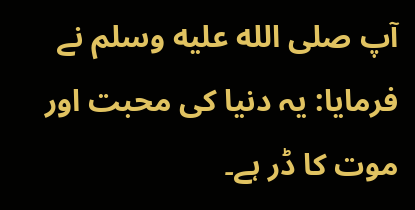آپ صلى الله عليه وسلم نے فرمایا: یہ دنیا کی محبت اور
موت کا ڈر ہے۔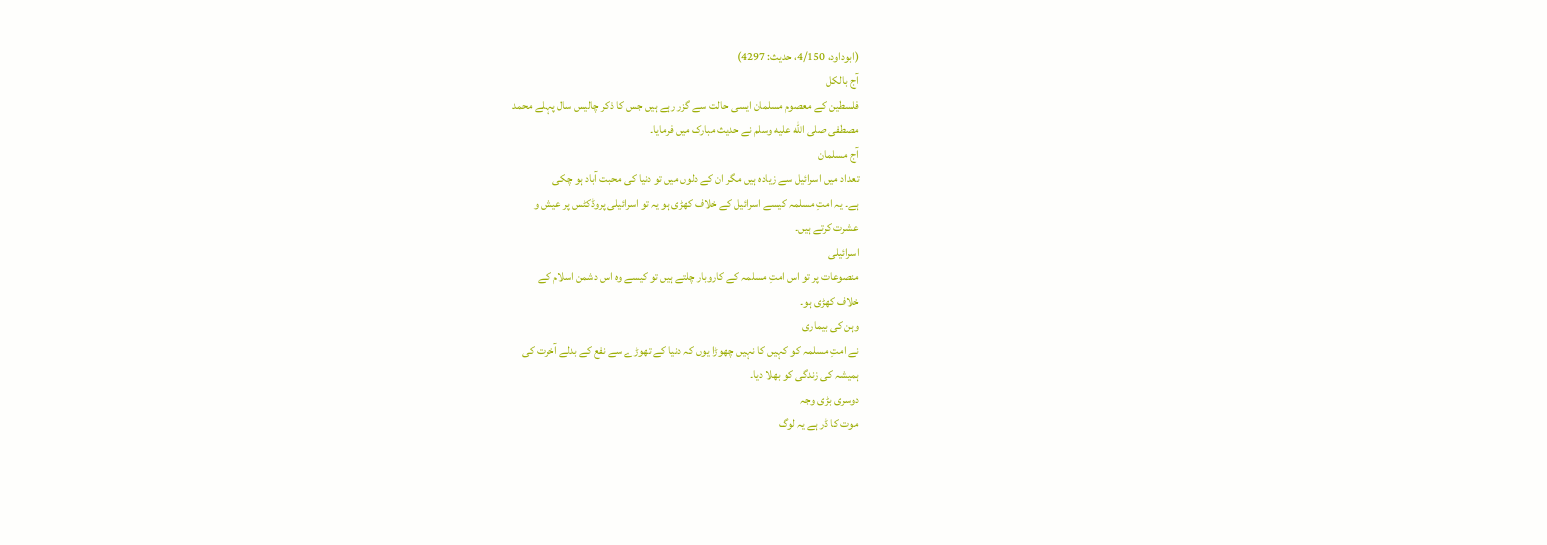(ابوداود، 4/150، حدیث: 4297)
آج بالکل
فلسطین کے معصوم مسلمان ایسی حالت سے گزر رہے ہیں جس کا ذکر چالیس سال پہلے محمد
مصطفی صلى الله عليه وسلم نے حدیث مبارک میں فرمایا۔
آج مسلمان
تعداد میں اسرائیل سے زیادہ ہیں مگر ان کے دلوں میں تو دنیا کی محبت آباد ہو چکی
ہے۔ یہ امتِ مسلمہ کیسے اسرائیل کے خلاف کھڑی ہو یہ تو اسرائیلی پروڈکٹس پر عیش و
عشرت کرتے ہیں۔
اسرائیلی
منصوعات پر تو اس امتِ مسلمہ کے کاروبار چلتے ہیں تو کیسے وہ اس دشمن اسلام کے
خلاف کھڑی ہو۔
وہن کی بیماری
نے امتِ مسلمہ کو کہیں کا نہیں چھوڑا یوں کہ دنیا کے تھوڑے سے نفع کے بدلے آخرت کی
ہمیشہ کی زندگی کو بھلا دیا۔
دوسری بڑی وجہ
موت کا ڈر ہے یہ لوگ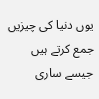یوں دنیا کی چیزیں جمع کرتے ہیں جیسے ساری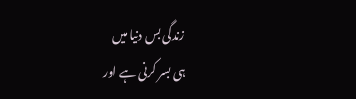زندگی بس دنیا میں
ہی بسر کرنی ہے اور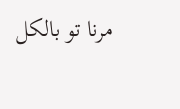مرنا تو بالکل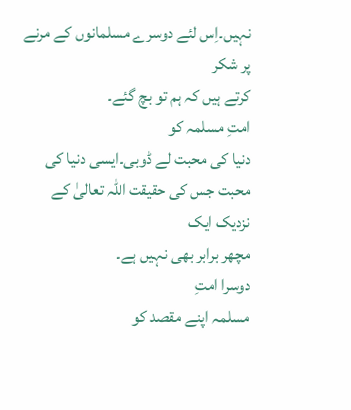نہیں۔اِس لئے دوسرے مسلمانوں کے مرنے پر شکر
کرتے ہیں کہ ہم تو بچ گئے۔
امتِ مسلمہ کو
دنیا کی محبت لے ڈوبی۔ایسی دنیا کی محبت جس کی حقیقت اللہ تعالیٰ کے نزدیک ایک
مچھر برابر بھی نہیں ہے۔
دوسرا امتِ
مسلمہ اپنے مقصد کو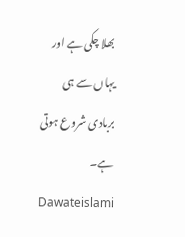بھلا چکی ہے اور یہاں سے ہی بربادی شروع ہوتی ہے۔
Dawateislami